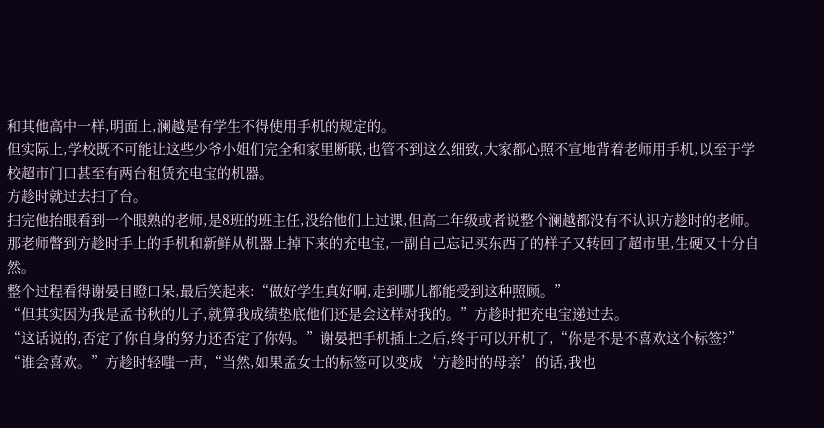和其他高中一样,明面上,澜越是有学生不得使用手机的规定的。
但实际上,学校既不可能让这些少爷小姐们完全和家里断联,也管不到这么细致,大家都心照不宣地背着老师用手机,以至于学校超市门口甚至有两台租赁充电宝的机器。
方趁时就过去扫了台。
扫完他抬眼看到一个眼熟的老师,是8班的班主任,没给他们上过课,但高二年级或者说整个澜越都没有不认识方趁时的老师。
那老师瞥到方趁时手上的手机和新鲜从机器上掉下来的充电宝,一副自己忘记买东西了的样子又转回了超市里,生硬又十分自然。
整个过程看得谢晏目瞪口呆,最后笑起来:“做好学生真好啊,走到哪儿都能受到这种照顾。”
“但其实因为我是孟书秋的儿子,就算我成绩垫底他们还是会这样对我的。”方趁时把充电宝递过去。
“这话说的,否定了你自身的努力还否定了你妈。”谢晏把手机插上之后,终于可以开机了,“你是不是不喜欢这个标签?”
“谁会喜欢。”方趁时轻嗤一声,“当然,如果孟女士的标签可以变成‘方趁时的母亲’的话,我也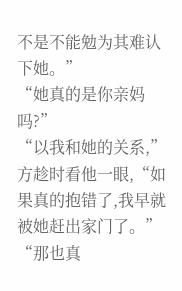不是不能勉为其难认下她。”
“她真的是你亲妈吗?”
“以我和她的关系,”方趁时看他一眼,“如果真的抱错了,我早就被她赶出家门了。”
“那也真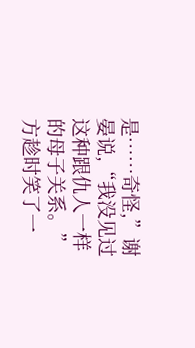是……奇怪,”谢晏说,“我没见过这种跟仇人一样的母子关系。”
方趁时笑了一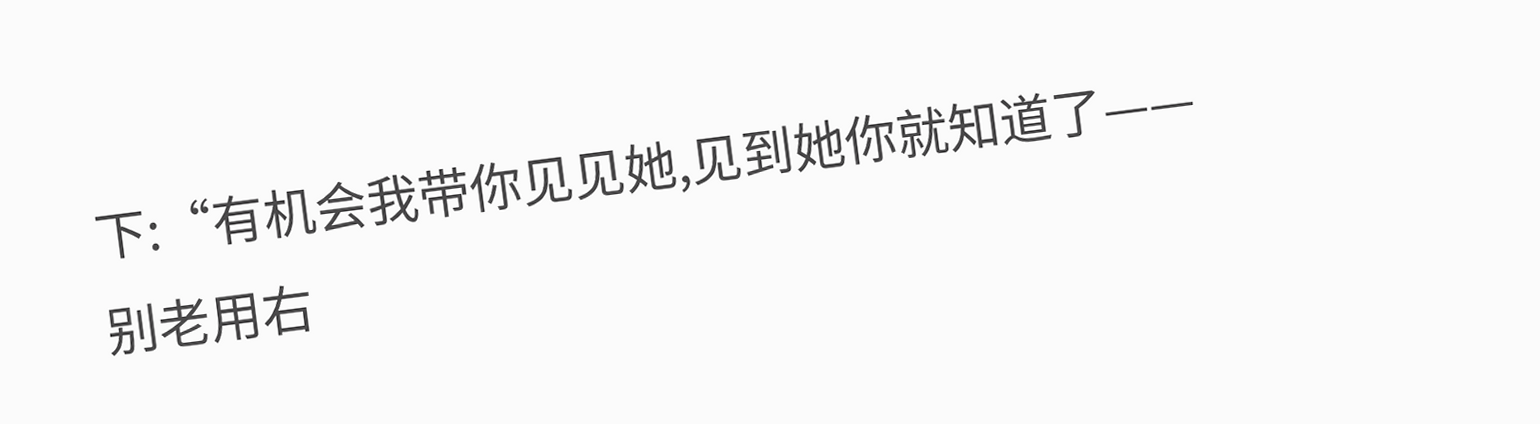下:“有机会我带你见见她,见到她你就知道了——别老用右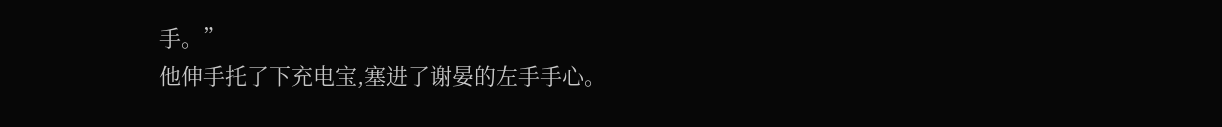手。”
他伸手托了下充电宝,塞进了谢晏的左手手心。